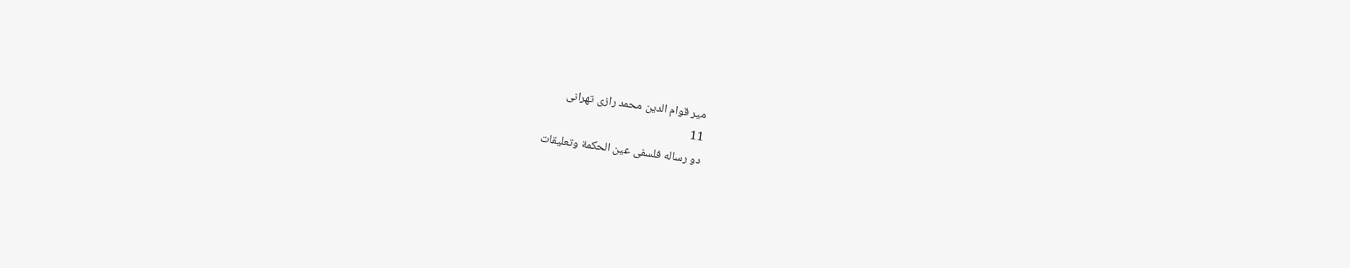مير قوام الدين محمد رازى تهرانى
11
دو رساله فلسفى عين الحكمة وتعليقات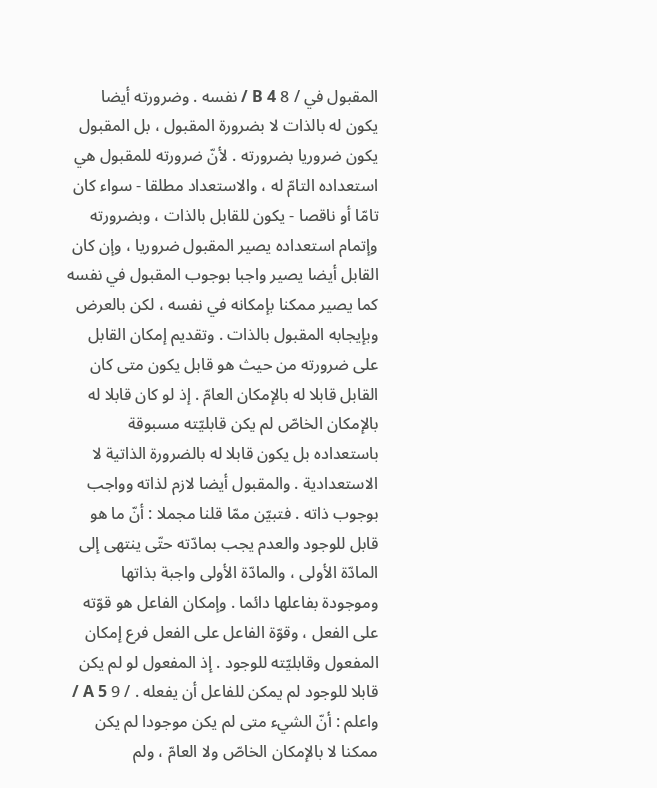المقبول في / 8 B 4 / نفسه . وضرورته أيضا يكون له بالذات لا بضرورة المقبول ، بل المقبول يكون ضروريا بضرورته . لأنّ ضرورته للمقبول هي استعداده التامّ له ، والاستعداد مطلقا - سواء كان تامّا أو ناقصا - يكون للقابل بالذات ، وبضرورته وإتمام استعداده يصير المقبول ضروريا ، وإن كان القابل أيضا يصير واجبا بوجوب المقبول في نفسه كما يصير ممكنا بإمكانه في نفسه ، لكن بالعرض وبإيجابه المقبول بالذات . وتقديم إمكان القابل على ضرورته من حيث هو قابل يكون متى كان القابل قابلا له بالإمكان العامّ . إذ لو كان قابلا له بالإمكان الخاصّ لم يكن قابليّته مسبوقة باستعداده بل يكون قابلا له بالضرورة الذاتية لا الاستعدادية . والمقبول أيضا لازم لذاته وواجب بوجوب ذاته . فتبيّن ممّا قلنا مجملا : أنّ ما هو قابل للوجود والعدم يجب بمادّته حتّى ينتهى إلى المادّة الأولى ، والمادّة الأولى واجبة بذاتها وموجودة بفاعلها دائما . وإمكان الفاعل هو قوّته على الفعل ، وقوّة الفاعل على الفعل فرع إمكان المفعول وقابليّته للوجود . إذ المفعول لو لم يكن قابلا للوجود لم يمكن للفاعل أن يفعله . / 9 A 5 / واعلم : أنّ الشيء متى لم يكن موجودا لم يكن ممكنا لا بالإمكان الخاصّ ولا العامّ ، ولم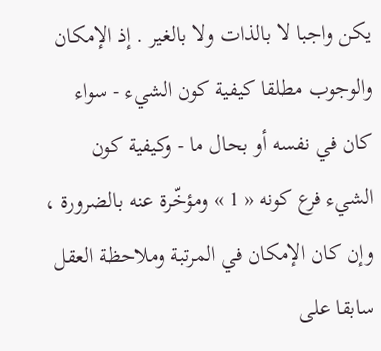يكن واجبا لا بالذات ولا بالغير . إذ الإمكان والوجوب مطلقا كيفية كون الشيء - سواء كان في نفسه أو بحال ما - وكيفية كون الشيء فرع كونه « 1 » ومؤخّرة عنه بالضرورة ، وإن كان الإمكان في المرتبة وملاحظة العقل سابقا على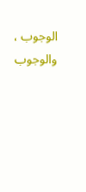الوجوب ، والوجوب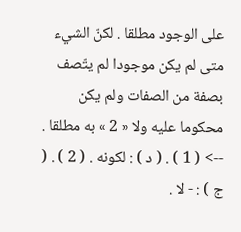على الوجود مطلقا . لكنّ الشيء متى لم يكن موجودا لم يتّصف بصفة من الصفات ولم يكن محكوما عليه ولا « 2 » به مطلقا .
--> ( 1 ) . ( د ) : لكونه . ( 2 ) . ( ج ) : - لا .